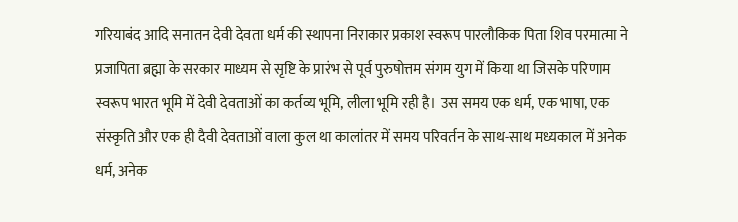गरियाबंद आदि सनातन देवी देवता धर्म की स्थापना निराकार प्रकाश स्वरूप पारलौकिक पिता शिव परमात्मा ने प्रजापिता ब्रह्मा के सरकार माध्यम से सृष्टि के प्रारंभ से पूर्व पुरुषोत्तम संगम युग में किया था जिसके परिणाम स्वरूप भारत भूमि में देवी देवताओं का कर्तव्य भूमि, लीला भूमि रही है। उस समय एक धर्म, एक भाषा, एक संस्कृति और एक ही दैवी देवताओं वाला कुल था कालांतर में समय परिवर्तन के साथ-साथ मध्यकाल में अनेक धर्म, अनेक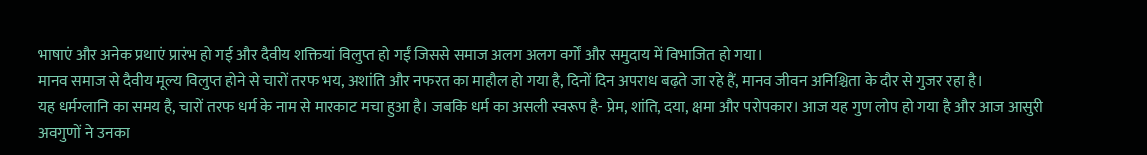भाषाएं और अनेक प्रथाएं प्रारंभ हो गई और दैवीय शक्तियां विलुप्त हो गईं जिससे समाज अलग अलग वर्गों और समुदाय में विभाजित हो गया।
मानव समाज से दैवीय मूल्य विलुप्त होने से चारों तरफ भय, अशांति और नफरत का माहौल हो गया है, दिनों दिन अपराध बढ़ते जा रहे हैं, मानव जीवन अनिश्चिता के दौर से गुजर रहा है।
यह धर्मग्लानि का समय है, चारों तरफ धर्म के नाम से मारकाट मचा हुआ है। जबकि धर्म का असली स्वरूप है- प्रेम, शांति, दया, क्षमा और परोपकार। आज यह गुण लोप हो गया है और आज आसुरी अवगुणों ने उनका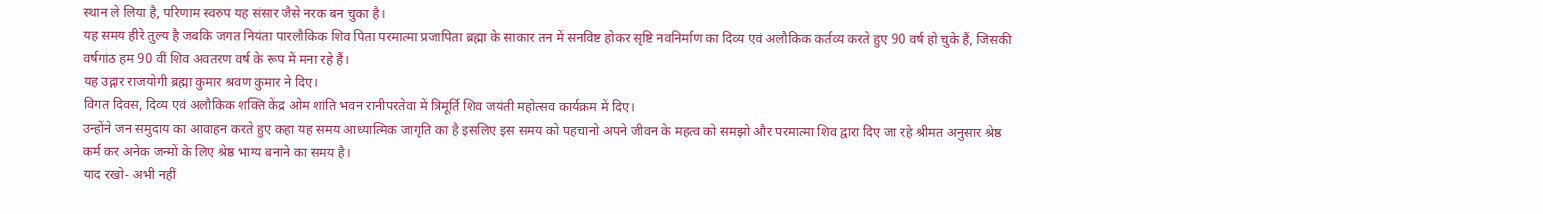स्थान ले लिया है, परिणाम स्वरुप यह संसार जैसे नरक बन चुका है।
यह समय हीरे तुल्य है जबकि जगत नियंता पारलौकिक शिव पिता परमात्मा प्रजापिता ब्रह्मा के साकार तन में सनविष्ट होकर सृष्टि नवनिर्माण का दिव्य एवं अलौकिक कर्तव्य करते हुए 90 वर्ष हो चुके हैं, जिसकी वर्षगांठ हम 90 वीं शिव अवतरण वर्ष के रूप में मना रहे हैं।
यह उद्गार राजयोगी ब्रह्मा कुमार श्रवण कुमार ने दिए।
विगत दिवस, दिव्य एवं अलौकिक शक्ति केंद्र ओम शांति भवन रानीपरतेवा में त्रिमूर्ति शिव जयंती महोत्सव कार्यक्रम में दिए।
उन्होंने जन समुदाय का आवाहन करते हुए कहा यह समय आध्यात्मिक जागृति का है इसलिए इस समय को पहचानो अपने जीवन के महत्व को समझो और परमात्मा शिव द्वारा दिए जा रहे श्रीमत अनुसार श्रेष्ठ कर्म कर अनेक जन्मों के लिए श्रेष्ठ भाग्य बनाने का समय है।
याद रखो- अभी नहीं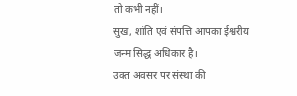तो कभी नहीं।
सुख, शांति एवं संपत्ति आपका ईश्वरीय जन्म सिद्ध अधिकार है।
उक्त अवसर पर संस्था की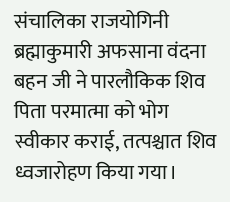संचालिका राजयोगिनी ब्रह्माकुमारी अफसाना वंदना बहन जी ने पारलौकिक शिव पिता परमात्मा को भोग स्वीकार कराई, तत्पश्चात शिव ध्वजारोहण किया गया।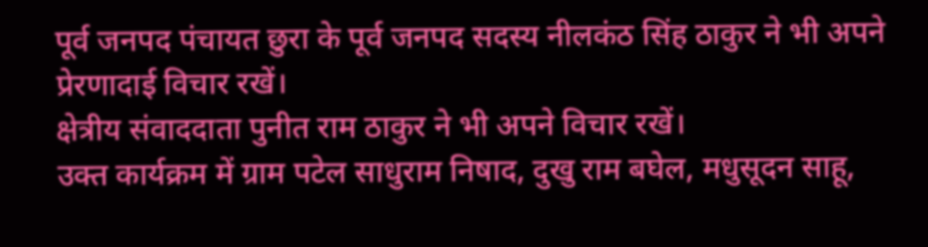पूर्व जनपद पंचायत छुरा के पूर्व जनपद सदस्य नीलकंठ सिंह ठाकुर ने भी अपने प्रेरणादाई विचार रखें।
क्षेत्रीय संवाददाता पुनीत राम ठाकुर ने भी अपने विचार रखें।
उक्त कार्यक्रम में ग्राम पटेल साधुराम निषाद, दुखु राम बघेल, मधुसूदन साहू,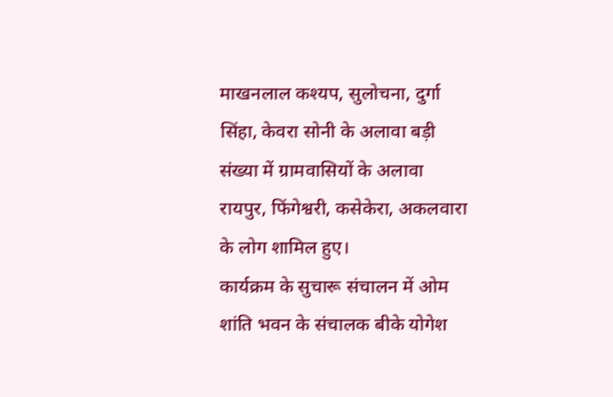माखनलाल कश्यप, सुलोचना, दुर्गा सिंहा, केवरा सोनी के अलावा बड़ी संख्या में ग्रामवासियों के अलावा रायपुर, फिंगेश्वरी, कसेकेरा, अकलवारा के लोग शामिल हुए।
कार्यक्रम के सुचारू संचालन में ओम शांति भवन के संचालक बीके योगेश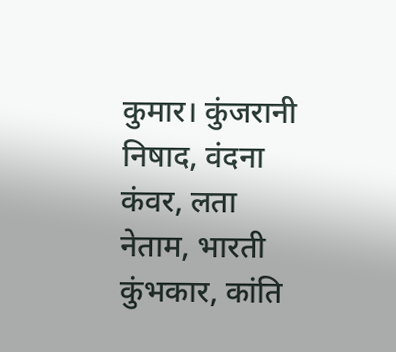कुमार। कुंजरानी निषाद, वंदना कंवर, लता नेताम, भारती कुंभकार, कांति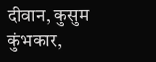दीवान, कुसुम कुंभकार,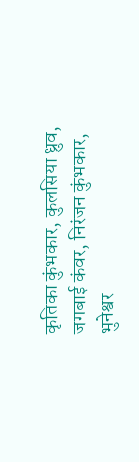कृतिका कुंभकार, कुलसिया ध्रुव, जगबाई कंवर, निरंजन कुंभकार, भुनेश्वर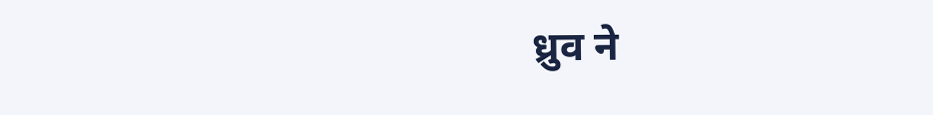ध्रुव ने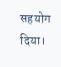सहयोग दिया।